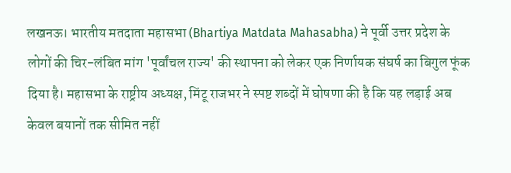लखनऊ। भारतीय मतदाता महासभा (Bhartiya Matdata Mahasabha) ने पूर्वी उत्तर प्रदेश के लोगों की चिर-लंबित मांग 'पूर्वांचल राज्य' की स्थापना को लेकर एक निर्णायक संघर्ष का बिगुल फूंक दिया है। महासभा के राष्ट्रीय अध्यक्ष, मिंटू राजभर ने स्पष्ट शब्दों में घोषणा की है कि यह लड़ाई अब केवल बयानों तक सीमित नहीं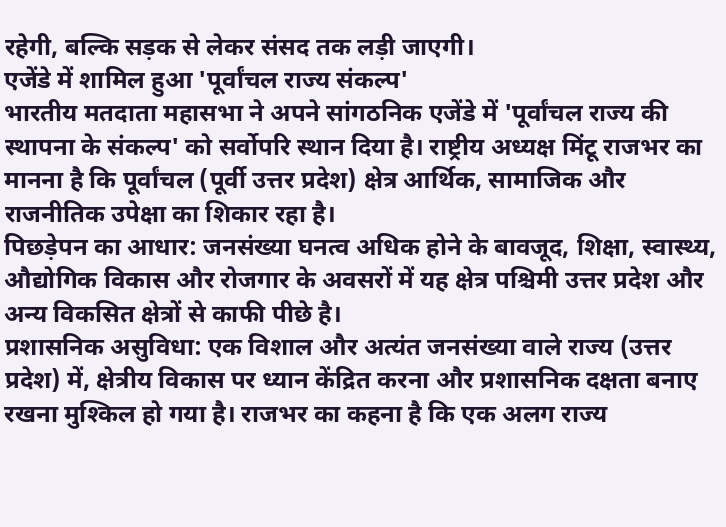रहेगी, बल्कि सड़क से लेकर संसद तक लड़ी जाएगी।
एजेंडे में शामिल हुआ 'पूर्वांचल राज्य संकल्प'
भारतीय मतदाता महासभा ने अपने सांगठनिक एजेंडे में 'पूर्वांचल राज्य की स्थापना के संकल्प' को सर्वोपरि स्थान दिया है। राष्ट्रीय अध्यक्ष मिंटू राजभर का मानना है कि पूर्वांचल (पूर्वी उत्तर प्रदेश) क्षेत्र आर्थिक, सामाजिक और राजनीतिक उपेक्षा का शिकार रहा है।
पिछड़ेपन का आधार: जनसंख्या घनत्व अधिक होने के बावजूद, शिक्षा, स्वास्थ्य, औद्योगिक विकास और रोजगार के अवसरों में यह क्षेत्र पश्चिमी उत्तर प्रदेश और अन्य विकसित क्षेत्रों से काफी पीछे है।
प्रशासनिक असुविधा: एक विशाल और अत्यंत जनसंख्या वाले राज्य (उत्तर प्रदेश) में, क्षेत्रीय विकास पर ध्यान केंद्रित करना और प्रशासनिक दक्षता बनाए रखना मुश्किल हो गया है। राजभर का कहना है कि एक अलग राज्य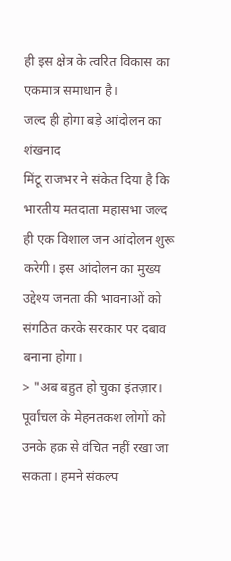ही इस क्षेत्र के त्वरित विकास का एकमात्र समाधान है।
जल्द ही होगा बड़े आंदोलन का शंखनाद
मिंटू राजभर ने संकेत दिया है कि भारतीय मतदाता महासभा जल्द ही एक विशाल जन आंदोलन शुरू करेगी। इस आंदोलन का मुख्य उद्देश्य जनता की भावनाओं को संगठित करके सरकार पर दबाव बनाना होगा।
> "अब बहुत हो चुका इंतज़ार। पूर्वांचल के मेहनतकश लोगों को उनके हक़ से वंचित नहीं रखा जा सकता। हमने संकल्प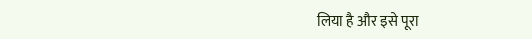लिया है और इसे पूरा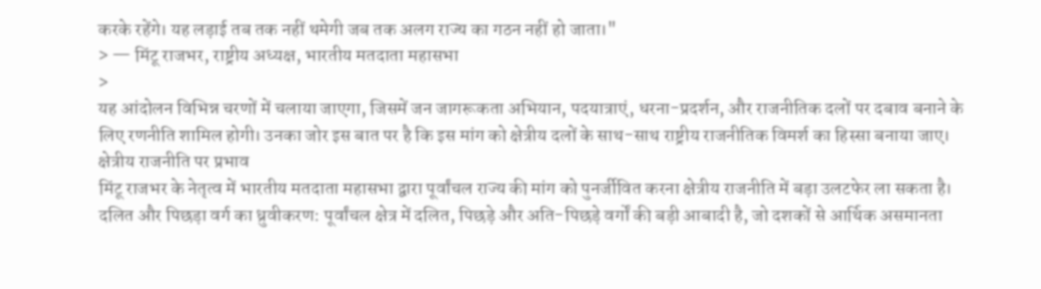करके रहेंगे। यह लड़ाई तब तक नहीं थमेगी जब तक अलग राज्य का गठन नहीं हो जाता।"
> — मिंटू राजभर, राष्ट्रीय अध्यक्ष, भारतीय मतदाता महासभा
>
यह आंदोलन विभिन्न चरणों में चलाया जाएगा, जिसमें जन जागरूकता अभियान, पदयात्राएं, धरना-प्रदर्शन, और राजनीतिक दलों पर दबाव बनाने के लिए रणनीति शामिल होगी। उनका जोर इस बात पर है कि इस मांग को क्षेत्रीय दलों के साथ-साथ राष्ट्रीय राजनीतिक विमर्श का हिस्सा बनाया जाए।
क्षेत्रीय राजनीति पर प्रभाव
मिंटू राजभर के नेतृत्व में भारतीय मतदाता महासभा द्वारा पूर्वांचल राज्य की मांग को पुनर्जीवित करना क्षेत्रीय राजनीति में बड़ा उलटफेर ला सकता है।
दलित और पिछड़ा वर्ग का ध्रुवीकरण: पूर्वांचल क्षेत्र में दलित, पिछड़े और अति-पिछड़े वर्गों की बड़ी आबादी है, जो दशकों से आर्थिक असमानता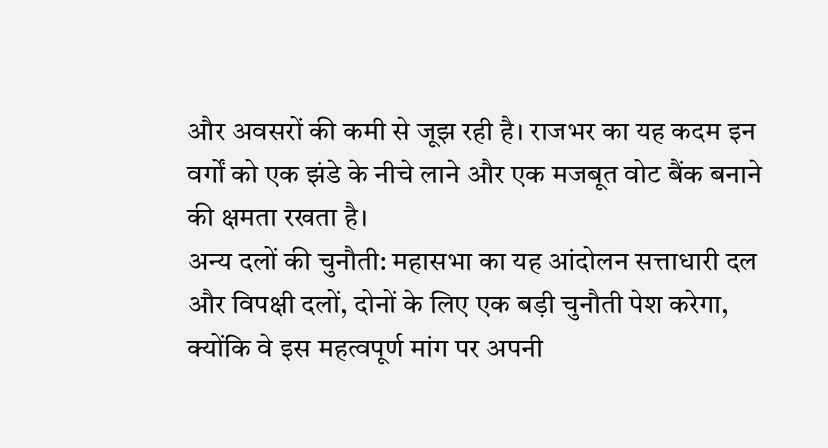और अवसरों की कमी से जूझ रही है। राजभर का यह कदम इन वर्गों को एक झंडे के नीचे लाने और एक मजबूत वोट बैंक बनाने की क्षमता रखता है।
अन्य दलों की चुनौती: महासभा का यह आंदोलन सत्ताधारी दल और विपक्षी दलों, दोनों के लिए एक बड़ी चुनौती पेश करेगा, क्योंकि वे इस महत्वपूर्ण मांग पर अपनी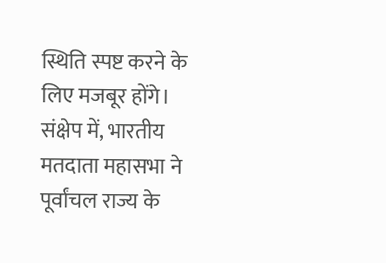स्थिति स्पष्ट करने के लिए मजबूर होंगे।
संक्षेप में, भारतीय मतदाता महासभा ने पूर्वांचल राज्य के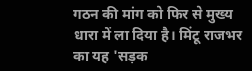गठन की मांग को फिर से मुख्य धारा में ला दिया है। मिंटू राजभर का यह 'सड़क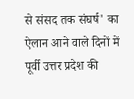से संसद तक संघर्ष' का ऐलान आने वाले दिनों में पूर्वी उत्तर प्रदेश की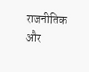राजनीतिक और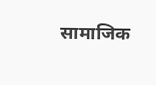सामाजिक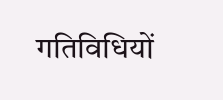गतिविधियों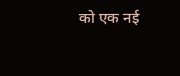को एक नई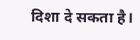दिशा दे सकता है।